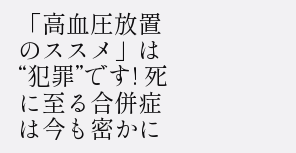「高血圧放置のススメ」は“犯罪”です! 死に至る合併症は今も密かに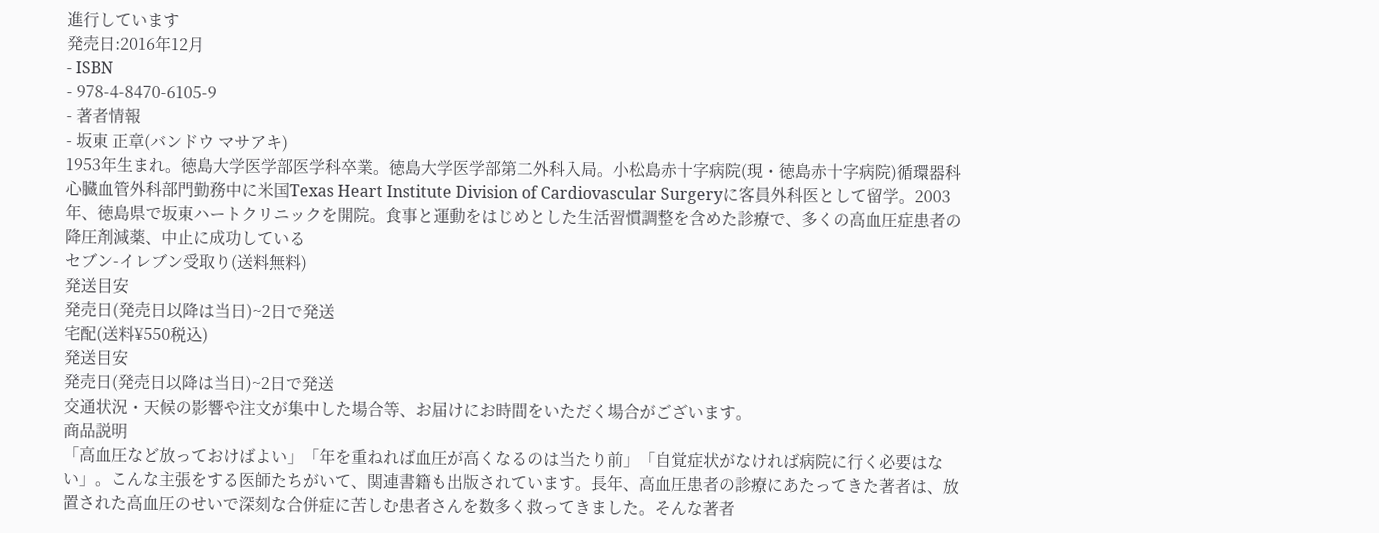進行しています
発売日:2016年12月
- ISBN
- 978-4-8470-6105-9
- 著者情報
- 坂東 正章(バンドウ マサアキ)
1953年生まれ。徳島大学医学部医学科卒業。徳島大学医学部第二外科入局。小松島赤十字病院(現・徳島赤十字病院)循環器科心臓血管外科部門勤務中に米国Texas Heart Institute Division of Cardiovascular Surgeryに客員外科医として留学。2003年、徳島県で坂東ハートクリニックを開院。食事と運動をはじめとした生活習慣調整を含めた診療で、多くの高血圧症患者の降圧剤減薬、中止に成功している
セブン-イレブン受取り(送料無料)
発送目安
発売日(発売日以降は当日)~2日で発送
宅配(送料¥550税込)
発送目安
発売日(発売日以降は当日)~2日で発送
交通状況・天候の影響や注文が集中した場合等、お届けにお時間をいただく場合がございます。
商品説明
「高血圧など放っておけばよい」「年を重ねれば血圧が高くなるのは当たり前」「自覚症状がなければ病院に行く必要はない」。こんな主張をする医師たちがいて、関連書籍も出版されています。長年、高血圧患者の診療にあたってきた著者は、放置された高血圧のせいで深刻な合併症に苦しむ患者さんを数多く救ってきました。そんな著者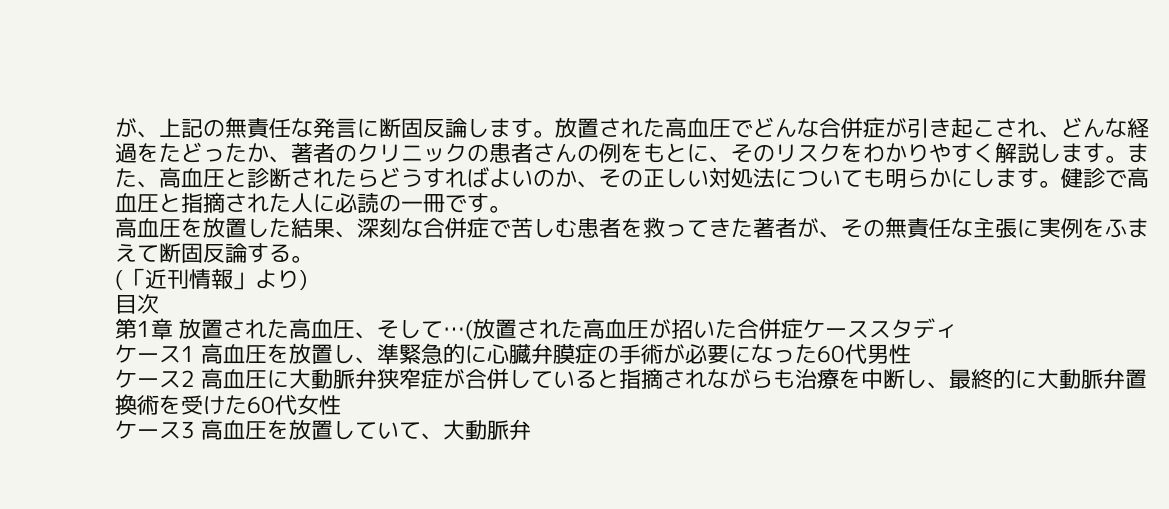が、上記の無責任な発言に断固反論します。放置された高血圧でどんな合併症が引き起こされ、どんな経過をたどったか、著者のクリニックの患者さんの例をもとに、そのリスクをわかりやすく解説します。また、高血圧と診断されたらどうすればよいのか、その正しい対処法についても明らかにします。健診で高血圧と指摘された人に必読の一冊です。
高血圧を放置した結果、深刻な合併症で苦しむ患者を救ってきた著者が、その無責任な主張に実例をふまえて断固反論する。
(「近刊情報」より)
目次
第1章 放置された高血圧、そして…(放置された高血圧が招いた合併症ケーススタディ
ケース1 高血圧を放置し、準緊急的に心臓弁膜症の手術が必要になった60代男性
ケース2 高血圧に大動脈弁狭窄症が合併していると指摘されながらも治療を中断し、最終的に大動脈弁置換術を受けた60代女性
ケース3 高血圧を放置していて、大動脈弁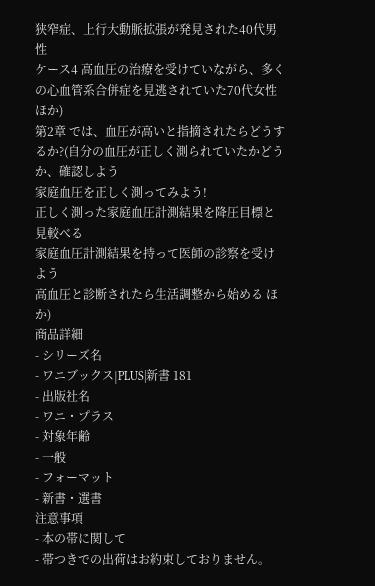狭窄症、上行大動脈拡張が発見された40代男性
ケース4 高血圧の治療を受けていながら、多くの心血管系合併症を見逃されていた70代女性 ほか)
第2章 では、血圧が高いと指摘されたらどうするか?(自分の血圧が正しく測られていたかどうか、確認しよう
家庭血圧を正しく測ってみよう!
正しく測った家庭血圧計測結果を降圧目標と見較べる
家庭血圧計測結果を持って医師の診察を受けよう
高血圧と診断されたら生活調整から始める ほか)
商品詳細
- シリーズ名
- ワニブックス|PLUS|新書 181
- 出版社名
- ワニ・プラス
- 対象年齢
- 一般
- フォーマット
- 新書・選書
注意事項
- 本の帯に関して
- 帯つきでの出荷はお約束しておりません。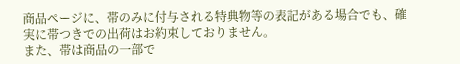商品ページに、帯のみに付与される特典物等の表記がある場合でも、確実に帯つきでの出荷はお約束しておりません。
また、帯は商品の一部で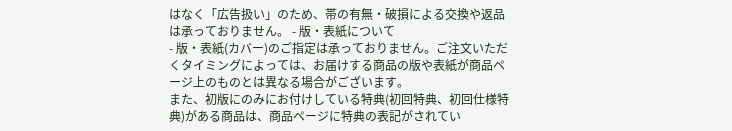はなく「広告扱い」のため、帯の有無・破損による交換や返品は承っておりません。 - 版・表紙について
- 版・表紙(カバー)のご指定は承っておりません。ご注文いただくタイミングによっては、お届けする商品の版や表紙が商品ページ上のものとは異なる場合がございます。
また、初版にのみにお付けしている特典(初回特典、初回仕様特典)がある商品は、商品ページに特典の表記がされてい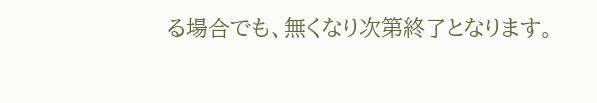る場合でも、無くなり次第終了となります。